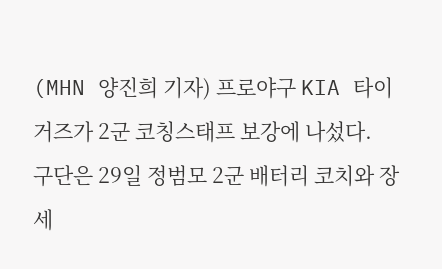(MHN 양진희 기자) 프로야구 KIA 타이거즈가 2군 코칭스태프 보강에 나섰다.
구단은 29일 정범모 2군 배터리 코치와 장세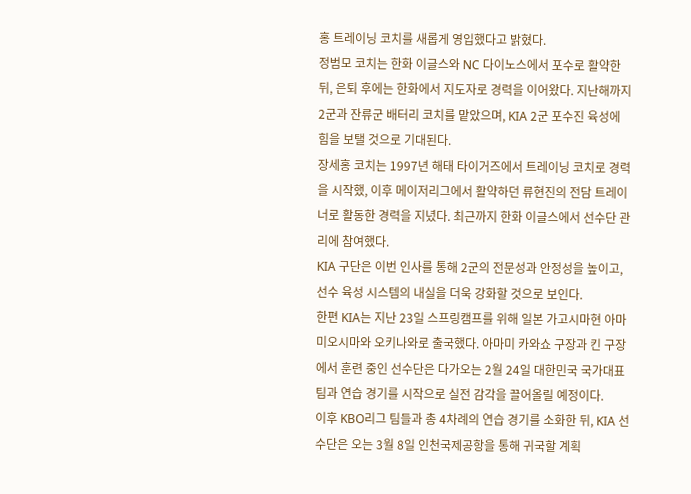홍 트레이닝 코치를 새롭게 영입했다고 밝혔다.
정범모 코치는 한화 이글스와 NC 다이노스에서 포수로 활약한 뒤, 은퇴 후에는 한화에서 지도자로 경력을 이어왔다. 지난해까지 2군과 잔류군 배터리 코치를 맡았으며, KIA 2군 포수진 육성에 힘을 보탤 것으로 기대된다.
장세홍 코치는 1997년 해태 타이거즈에서 트레이닝 코치로 경력을 시작했, 이후 메이저리그에서 활약하던 류현진의 전담 트레이너로 활동한 경력을 지녔다. 최근까지 한화 이글스에서 선수단 관리에 참여했다.
KIA 구단은 이번 인사를 통해 2군의 전문성과 안정성을 높이고, 선수 육성 시스템의 내실을 더욱 강화할 것으로 보인다.
한편 KIA는 지난 23일 스프링캠프를 위해 일본 가고시마현 아마미오시마와 오키나와로 출국했다. 아마미 카와쇼 구장과 킨 구장에서 훈련 중인 선수단은 다가오는 2월 24일 대한민국 국가대표팀과 연습 경기를 시작으로 실전 감각을 끌어올릴 예정이다.
이후 KBO리그 팀들과 총 4차례의 연습 경기를 소화한 뒤, KIA 선수단은 오는 3월 8일 인천국제공항을 통해 귀국할 계획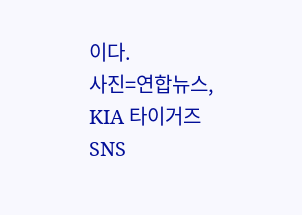이다.
사진=연합뉴스, KIA 타이거즈 SNS